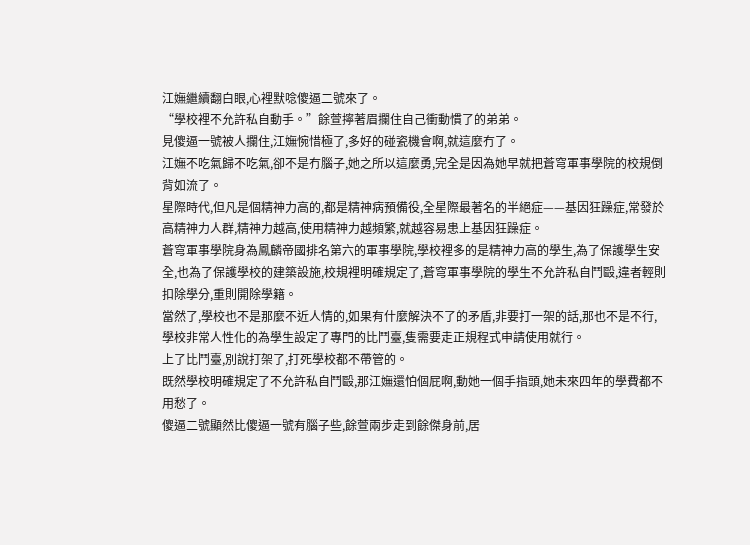江嫵繼續翻白眼,心裡默唸傻逼二號來了。
“學校裡不允許私自動手。”餘萱擰著眉攔住自己衝動慣了的弟弟。
見傻逼一號被人攔住,江嫵惋惜極了,多好的碰瓷機會啊,就這麼冇了。
江嫵不吃氣歸不吃氣,卻不是冇腦子,她之所以這麼勇,完全是因為她早就把蒼穹軍事學院的校規倒背如流了。
星際時代,但凡是個精神力高的,都是精神病預備役,全星際最著名的半絕症——基因狂躁症,常發於高精神力人群,精神力越高,使用精神力越頻繁,就越容易患上基因狂躁症。
蒼穹軍事學院身為鳳麟帝國排名第六的軍事學院,學校裡多的是精神力高的學生,為了保護學生安全,也為了保護學校的建築設施,校規裡明確規定了,蒼穹軍事學院的學生不允許私自鬥毆,違者輕則扣除學分,重則開除學籍。
當然了,學校也不是那麼不近人情的,如果有什麼解決不了的矛盾,非要打一架的話,那也不是不行,學校非常人性化的為學生設定了專門的比鬥臺,隻需要走正規程式申請使用就行。
上了比鬥臺,別說打架了,打死學校都不帶管的。
既然學校明確規定了不允許私自鬥毆,那江嫵還怕個屁啊,動她一個手指頭,她未來四年的學費都不用愁了。
傻逼二號顯然比傻逼一號有腦子些,餘萱兩步走到餘傑身前,居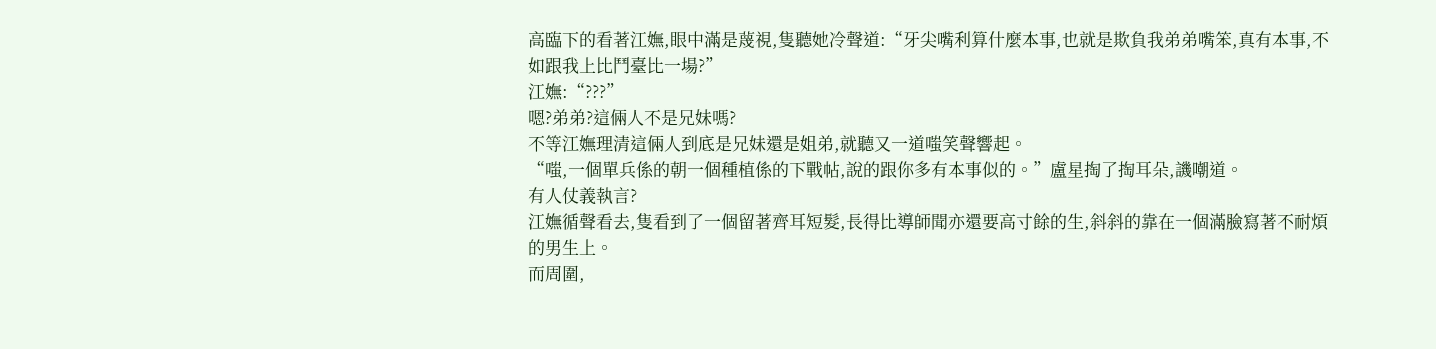高臨下的看著江嫵,眼中滿是蔑視,隻聽她冷聲道:“牙尖嘴利算什麼本事,也就是欺負我弟弟嘴笨,真有本事,不如跟我上比鬥臺比一場?”
江嫵:“???”
嗯?弟弟?這倆人不是兄妹嗎?
不等江嫵理清這倆人到底是兄妹還是姐弟,就聽又一道嗤笑聲響起。
“嗤,一個單兵係的朝一個種植係的下戰帖,說的跟你多有本事似的。”盧星掏了掏耳朵,譏嘲道。
有人仗義執言?
江嫵循聲看去,隻看到了一個留著齊耳短髮,長得比導師聞亦還要高寸餘的生,斜斜的靠在一個滿臉寫著不耐煩的男生上。
而周圍,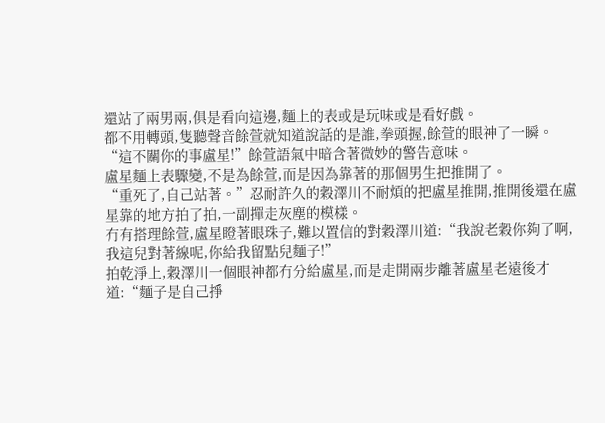還站了兩男兩,俱是看向這邊,麵上的表或是玩味或是看好戲。
都不用轉頭,隻聽聲音餘萱就知道說話的是誰,拳頭握,餘萱的眼神了一瞬。
“這不關你的事盧星!”餘萱語氣中暗含著微妙的警告意味。
盧星麵上表驟變,不是為餘萱,而是因為靠著的那個男生把推開了。
“重死了,自己站著。”忍耐許久的穀澤川不耐煩的把盧星推開,推開後還在盧星靠的地方拍了拍,一副撣走灰塵的模樣。
冇有搭理餘萱,盧星瞪著眼珠子,難以置信的對穀澤川道:“我說老穀你夠了啊,我這兒對著線呢,你給我留點兒麵子!”
拍乾淨上,穀澤川一個眼神都冇分給盧星,而是走開兩步離著盧星老遠後才道:“麵子是自己掙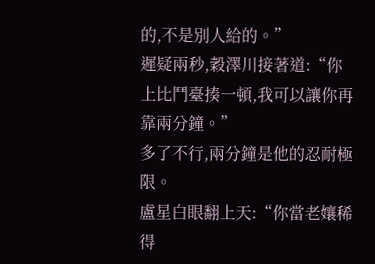的,不是別人給的。”
遲疑兩秒,穀澤川接著道:“你上比鬥臺揍一頓,我可以讓你再靠兩分鐘。”
多了不行,兩分鐘是他的忍耐極限。
盧星白眼翻上天:“你當老孃稀得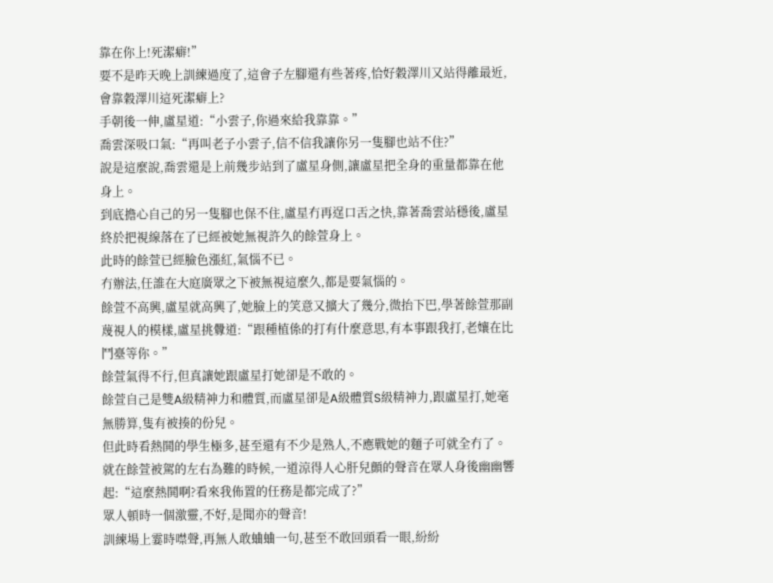靠在你上!死潔癖!”
要不是昨天晚上訓練過度了,這會子左腳還有些著疼,恰好穀澤川又站得離最近,會靠穀澤川這死潔癖上?
手朝後一伸,盧星道:“小雲子,你過來給我靠靠。”
喬雲深吸口氣:“再叫老子小雲子,信不信我讓你另一隻腳也站不住?”
說是這麼說,喬雲還是上前幾步站到了盧星身側,讓盧星把全身的重量都靠在他身上。
到底擔心自己的另一隻腳也保不住,盧星冇再逞口舌之快,靠著喬雲站穩後,盧星終於把視線落在了已經被她無視許久的餘萱身上。
此時的餘萱已經臉色漲紅,氣惱不已。
冇辦法,任誰在大庭廣眾之下被無視這麼久,都是要氣惱的。
餘萱不高興,盧星就高興了,她臉上的笑意又擴大了幾分,微抬下巴,學著餘萱那副蔑視人的模樣,盧星挑釁道:“跟種植係的打有什麼意思,有本事跟我打,老孃在比鬥臺等你。”
餘萱氣得不行,但真讓她跟盧星打她卻是不敢的。
餘萱自己是雙A級精神力和體質,而盧星卻是A級體質S級精神力,跟盧星打,她毫無勝算,隻有被揍的份兒。
但此時看熱鬨的學生極多,甚至還有不少是熟人,不應戰她的麵子可就全冇了。
就在餘萱被駕的左右為難的時候,一道涼得人心肝兒顫的聲音在眾人身後幽幽響起:“這麼熱鬨啊?看來我佈置的任務是都完成了?”
眾人頓時一個激靈,不好,是聞亦的聲音!
訓練場上霎時噤聲,再無人敢蛐蛐一句,甚至不敢回頭看一眼,紛紛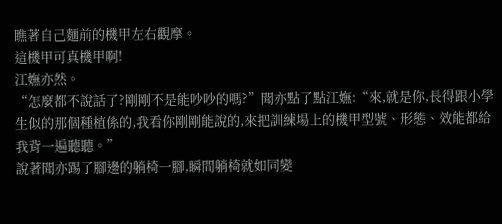瞧著自己麵前的機甲左右觀摩。
這機甲可真機甲啊!
江嫵亦然。
“怎麼都不說話了?剛剛不是能吵吵的嗎?”聞亦點了點江嫵:“來,就是你,長得跟小學生似的那個種植係的,我看你剛剛能說的,來把訓練場上的機甲型號、形態、效能都給我背一遍聽聽。”
說著聞亦踢了腳邊的躺椅一腳,瞬間躺椅就如同變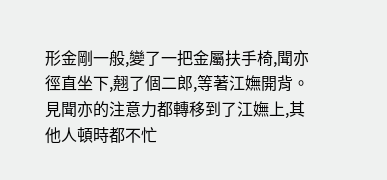形金剛一般,變了一把金屬扶手椅,聞亦徑直坐下,翹了個二郎,等著江嫵開背。
見聞亦的注意力都轉移到了江嫵上,其他人頓時都不忙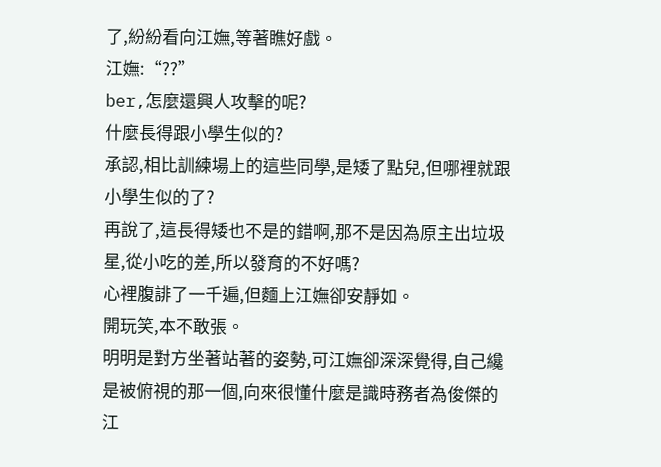了,紛紛看向江嫵,等著瞧好戲。
江嫵:“??”
ber,怎麼還興人攻擊的呢?
什麼長得跟小學生似的?
承認,相比訓練場上的這些同學,是矮了點兒,但哪裡就跟小學生似的了?
再說了,這長得矮也不是的錯啊,那不是因為原主出垃圾星,從小吃的差,所以發育的不好嗎?
心裡腹誹了一千遍,但麵上江嫵卻安靜如。
開玩笑,本不敢張。
明明是對方坐著站著的姿勢,可江嫵卻深深覺得,自己纔是被俯視的那一個,向來很懂什麼是識時務者為俊傑的江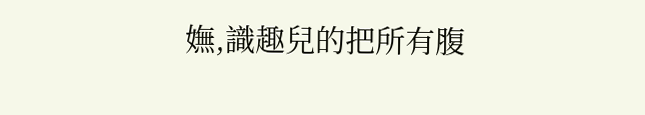嫵,識趣兒的把所有腹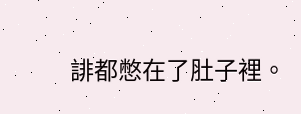誹都憋在了肚子裡。